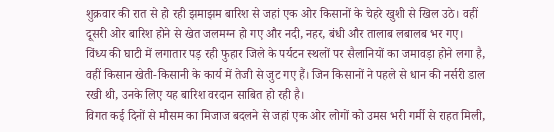शुक्रवार की रात से हो रही झमाझम बारिश से जहां एक ओर किसानों के चेहरे खुशी से खिल उठे। वहीं दूसरी ओर बारिश होने से खेत जलमग्न हो गए और नदी, नहर, बंधी और तालाब लबालब भर गए।
विंध्य की घाटी में लगातार पड़ रही फुहार जिले के पर्यटन स्थलों पर सैलानियों का जमावड़ा होने लगा है, वहीं किसान खेती-किसानी के कार्य में तेजी से जुट गए हैं। जिन किसानों ने पहले से धान की नर्सरी डाल रखी थी, उनके लिए यह बारिश वरदान साबित हो रही है।
विगत कई दिनों से मौसम का मिजाज बदलने से जहां एक ओर लोगों को उमस भरी गर्मी से राहत मिली,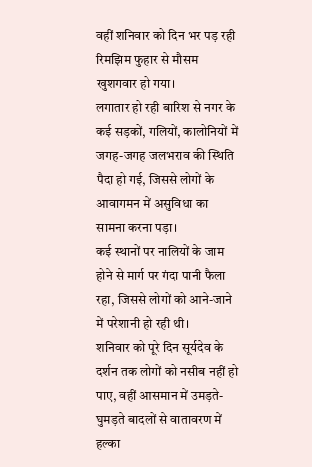वहीं शनिवार को दिन भर पड़ रही रिमझिम फुहार से मौसम खुशगवार हो गया।
लगातार हो रही बारिश से नगर के कई सड़कों, गलियों, कालोनियों में जगह-जगह जलभराव की स्थिति पैदा हो गई, जिससे लोगों के आवागमन में असुविधा का सामना करना पड़ा।
कई स्थानों पर नालियों के जाम होने से मार्ग पर गंदा पानी फैला रहा, जिससे लोगों को आने-जाने में परेशानी हो रही थी।
शनिवार को पूरे दिन सूर्यदेव के दर्शन तक लोगों को नसीब नहीं हो पाए, वहीं आसमान में उमड़ते-घुमड़ते बादलों से वातावरण में हल्का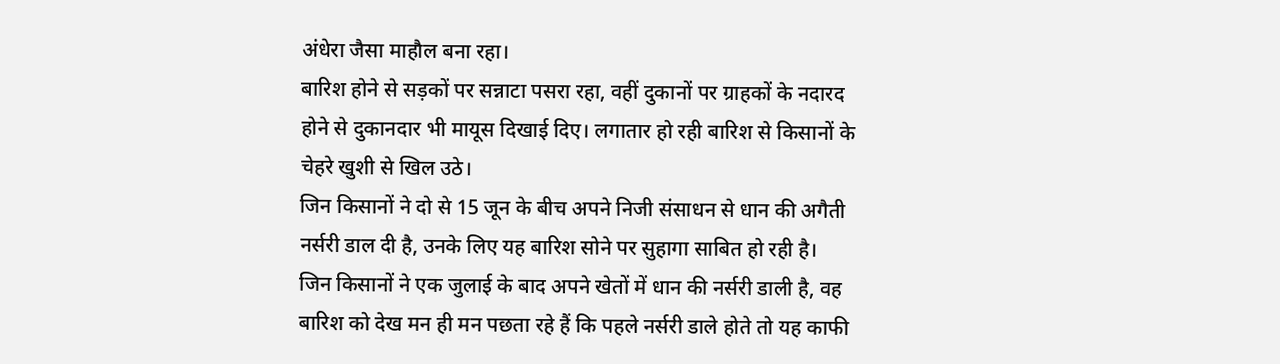अंधेरा जैसा माहौल बना रहा।
बारिश होने से सड़कों पर सन्नाटा पसरा रहा, वहीं दुकानों पर ग्राहकों के नदारद होने से दुकानदार भी मायूस दिखाई दिए। लगातार हो रही बारिश से किसानों के चेहरे खुशी से खिल उठे।
जिन किसानों ने दो से 15 जून के बीच अपने निजी संसाधन से धान की अगैती नर्सरी डाल दी है, उनके लिए यह बारिश सोने पर सुहागा साबित हो रही है।
जिन किसानों ने एक जुलाई के बाद अपने खेतों में धान की नर्सरी डाली है, वह बारिश को देख मन ही मन पछता रहे हैं कि पहले नर्सरी डाले होते तो यह काफी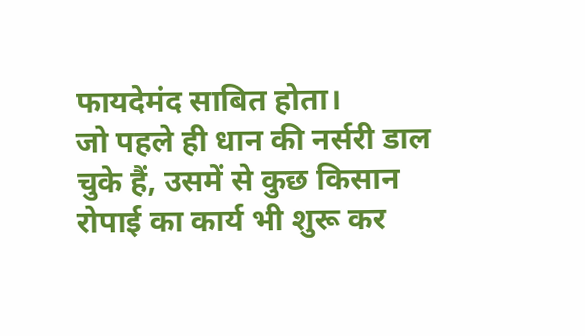फायदेमंद साबित होता।
जो पहले ही धान की नर्सरी डाल चुके हैं, उसमें से कुछ किसान रोपाई का कार्य भी शुरू कर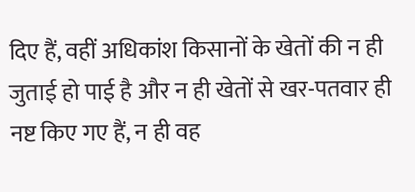दिए हैं, वहीं अधिकांश किसानों के खेतों की न ही जुताई हो पाई है और न ही खेतों से खर-पतवार ही नष्ट किए गए हैं, न ही वह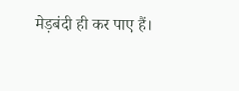मेड़बंदी ही कर पाए हैं।